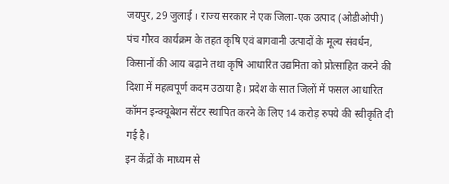जयपुर, 29 जुलाई । राज्य सरकार ने एक जिला-एक उत्पाद (ओडीओपी) पंच गौरव कार्यक्रम के तहत कृषि एवं बागवानी उत्पादों के मूल्य संवर्धन, किसानों की आय बढ़ाने तथा कृषि आधारित उद्यमिता को प्रोत्साहित करने की दिशा में महत्वपूर्ण कदम उठाया है। प्रदेश के सात जिलों में फसल आधारित कॉमन इन्क्यूबेशन सेंटर स्थापित करने के लिए 14 करोड़ रुपये की स्वीकृति दी गई है।
इन केंद्रों के माध्यम से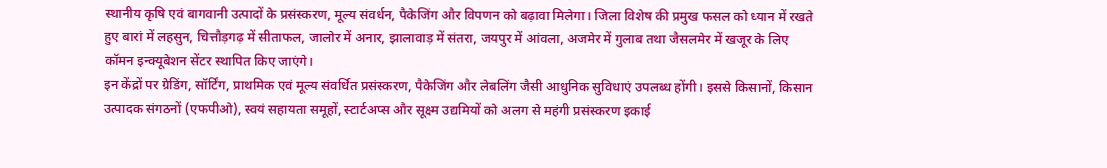स्थानीय कृषि एवं बागवानी उत्पादों के प्रसंस्करण, मूल्य संवर्धन, पैकेजिंग और विपणन को बढ़ावा मिलेगा। जिला विशेष की प्रमुख फसल को ध्यान में रखते हुए बारां में लहसुन, चित्तौड़गढ़ में सीताफल, जालोर में अनार, झालावाड़ में संतरा, जयपुर में आंवला, अजमेर में गुलाब तथा जैसलमेर में खजूर के लिए कॉमन इन्क्यूबेशन सेंटर स्थापित किए जाएंगे।
इन केंद्रों पर ग्रेडिंग, सॉर्टिंग, प्राथमिक एवं मूल्य संवर्धित प्रसंस्करण, पैकेजिंग और लेबलिंग जैसी आधुनिक सुविधाएं उपलब्ध होंगी। इससे किसानों, किसान उत्पादक संगठनों (एफपीओ), स्वयं सहायता समूहों, स्टार्टअप्स और सूक्ष्म उद्यमियों को अलग से महंगी प्रसंस्करण इकाई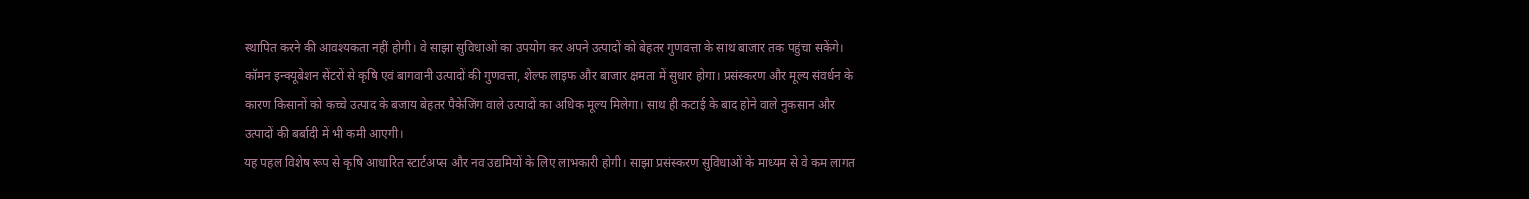स्थापित करने की आवश्यकता नहीं होगी। वे साझा सुविधाओं का उपयोग कर अपने उत्पादों को बेहतर गुणवत्ता के साथ बाजार तक पहुंचा सकेंगे।
कॉमन इन्क्यूबेशन सेंटरों से कृषि एवं बागवानी उत्पादों की गुणवत्ता, शेल्फ लाइफ और बाजार क्षमता में सुधार होगा। प्रसंस्करण और मूल्य संवर्धन के कारण किसानों को कच्चे उत्पाद के बजाय बेहतर पैकेजिंग वाले उत्पादों का अधिक मूल्य मिलेगा। साथ ही कटाई के बाद होने वाले नुकसान और उत्पादों की बर्बादी में भी कमी आएगी।
यह पहल विशेष रूप से कृषि आधारित स्टार्टअप्स और नव उद्यमियों के लिए लाभकारी होगी। साझा प्रसंस्करण सुविधाओं के माध्यम से वे कम लागत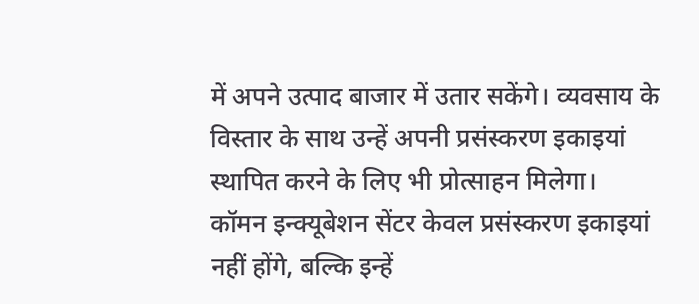में अपने उत्पाद बाजार में उतार सकेंगे। व्यवसाय के विस्तार के साथ उन्हें अपनी प्रसंस्करण इकाइयां स्थापित करने के लिए भी प्रोत्साहन मिलेगा।
कॉमन इन्क्यूबेशन सेंटर केवल प्रसंस्करण इकाइयां नहीं होंगे, बल्कि इन्हें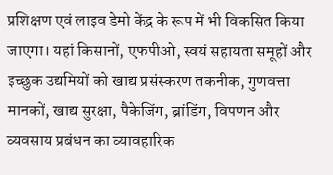प्रशिक्षण एवं लाइव डेमो केंद्र के रूप में भी विकसित किया जाएगा। यहां किसानों, एफपीओ, स्वयं सहायता समूहों और इच्छुक उद्यमियों को खाद्य प्रसंस्करण तकनीक, गुणवत्ता मानकों, खाद्य सुरक्षा, पैकेजिंग, ब्रांडिंग, विपणन और व्यवसाय प्रबंधन का व्यावहारिक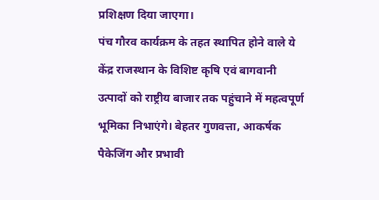प्रशिक्षण दिया जाएगा।
पंच गौरव कार्यक्रम के तहत स्थापित होने वाले ये केंद्र राजस्थान के विशिष्ट कृषि एवं बागवानी उत्पादों को राष्ट्रीय बाजार तक पहुंचाने में महत्वपूर्ण भूमिका निभाएंगे। बेहतर गुणवत्ता, आकर्षक पैकेजिंग और प्रभावी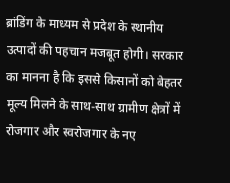ब्रांडिंग के माध्यम से प्रदेश के स्थानीय उत्पादों की पहचान मजबूत होगी। सरकार का मानना है कि इससे किसानों को बेहतर मूल्य मिलने के साथ-साथ ग्रामीण क्षेत्रों में रोजगार और स्वरोजगार के नए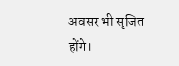अवसर भी सृजित होंगे।